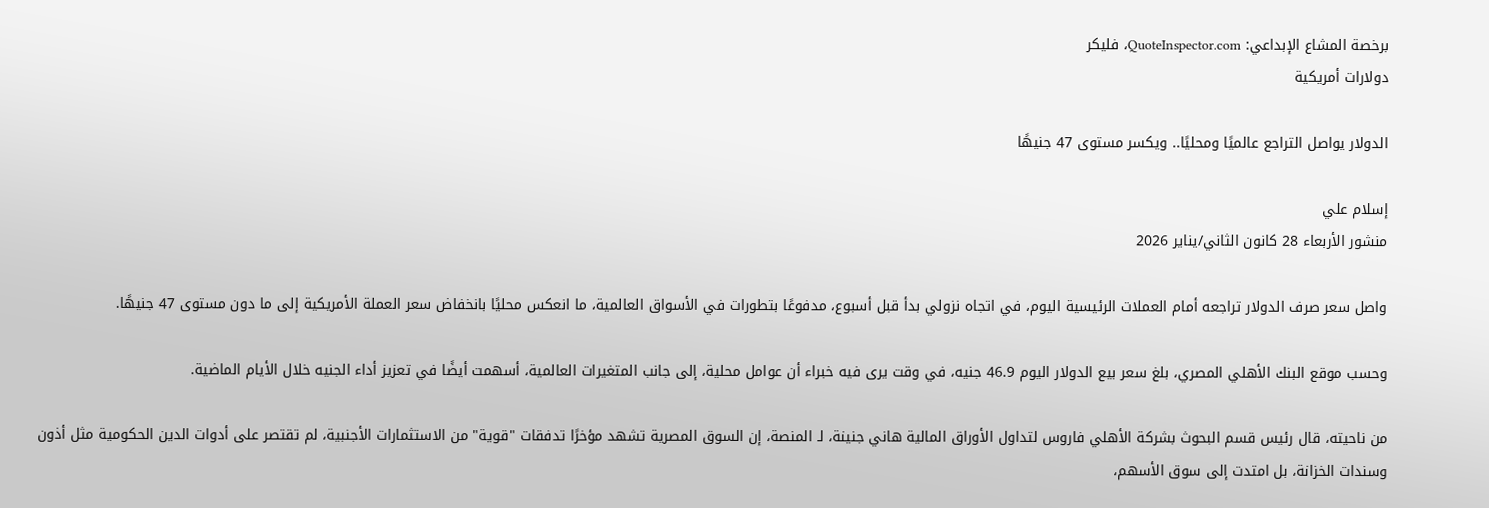برخصة المشاع الإبداعي: QuoteInspector.com، فليكر
دولارات أمريكية

الدولار يواصل التراجع عالميًا ومحليًا.. ويكسر مستوى 47 جنيهًا

إسلام علي
منشور الأربعاء 28 كانون الثاني/يناير 2026

واصل سعر صرف الدولار تراجعه أمام العملات الرئيسية اليوم، في اتجاه نزولي بدأ قبل أسبوع، مدفوعًا بتطورات في الأسواق العالمية، ما انعكس محليًا بانخفاض سعر العملة الأمريكية إلى ما دون مستوى 47 جنيهًا.

وحسب موقع البنك الأهلي المصري، بلغ سعر بيع الدولار اليوم 46.9 جنيه، في وقت يرى فيه خبراء أن عوامل محلية، إلى جانب المتغيرات العالمية، أسهمت أيضًا في تعزيز أداء الجنيه خلال الأيام الماضية.

من ناحيته، قال رئيس قسم البحوث بشركة الأهلي فاروس لتداول الأوراق المالية هاني جنينة، لـ المنصة، إن السوق المصرية تشهد مؤخرًا تدفقات "قوية" من الاستثمارات الأجنبية، لم تقتصر على أدوات الدين الحكومية مثل أذون وسندات الخزانة، بل امتدت إلى سوق الأسهم،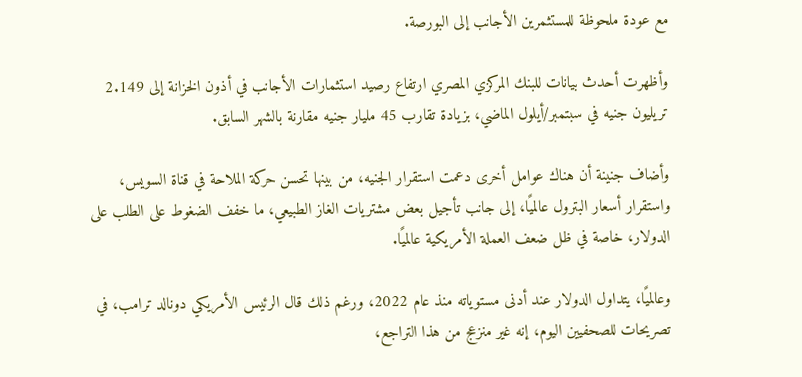مع عودة ملحوظة للمستثمرين الأجانب إلى البورصة.

وأظهرت أحدث بيانات للبنك المركزي المصري ارتفاع رصيد استثمارات الأجانب في أذون الخزانة إلى 2.149 تريليون جنيه في سبتمبر/أيلول الماضي، بزيادة تقارب 45 مليار جنيه مقارنة بالشهر السابق.

وأضاف جنينة أن هناك عوامل أخرى دعمت استقرار الجنيه، من بينها تحسن حركة الملاحة في قناة السويس، واستقرار أسعار البترول عالميًا، إلى جانب تأجيل بعض مشتريات الغاز الطبيعي، ما خفف الضغوط على الطلب على الدولار، خاصة في ظل ضعف العملة الأمريكية عالميًا.

وعالميًا، يتداول الدولار عند أدنى مستوياته منذ عام 2022، ورغم ذلك قال الرئيس الأمريكي دونالد ترامب، في تصريحات للصحفيين اليوم، إنه غير منزعج من هذا التراجع،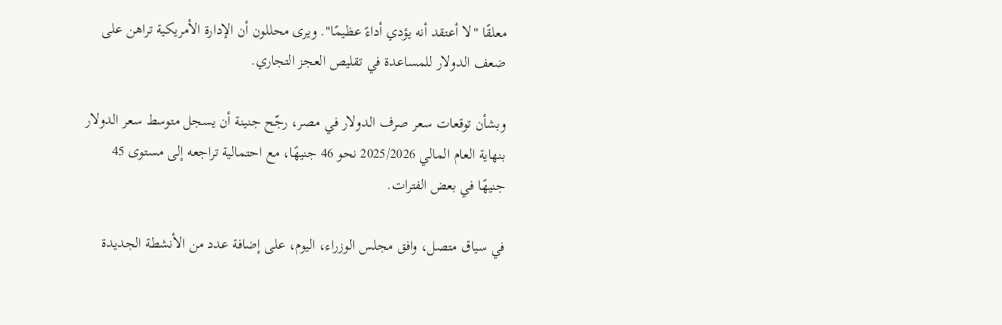معلقًا "لا أعتقد أنه يؤدي أداءً عظيمًا". ويرى محللون أن الإدارة الأمريكية تراهن على ضعف الدولار للمساعدة في تقليص العجز التجاري.

وبشأن توقعات سعر صرف الدولار في مصر، رجّح جنينة أن يسجل متوسط سعر الدولار بنهاية العام المالي 2025/2026 نحو 46 جنيهًا، مع احتمالية تراجعه إلى مستوى 45 جنيهًا في بعض الفترات.

في سياق متصل، وافق مجلس الوزراء، اليوم، على إضافة عدد من الأنشطة الجديدة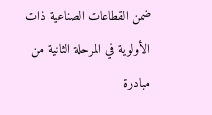ضمن القطاعات الصناعية ذات الأولوية في المرحلة الثانية من مبادرة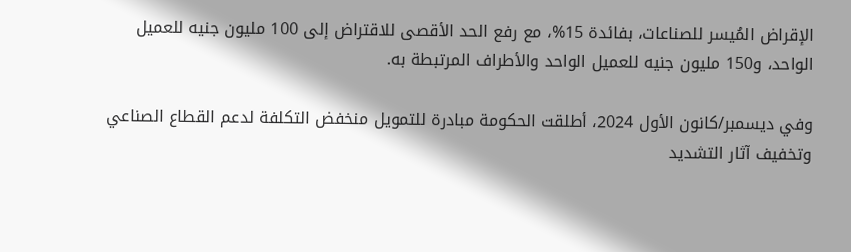الإقراض المُيسر للصناعات، بفائدة 15%، مع رفع الحد الأقصى للاقتراض إلى 100 مليون جنيه للعميل الواحد، و150 مليون جنيه للعميل الواحد والأطراف المرتبطة به.

وفي ديسمبر/كانون الأول 2024، أطلقت الحكومة مبادرة للتمويل منخفض التكلفة لدعم القطاع الصناعي وتخفيف آثار التشديد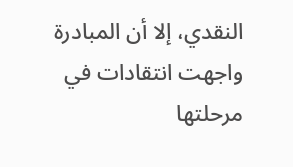النقدي، إلا أن المبادرة واجهت انتقادات في مرحلتها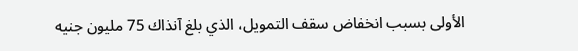الأولى بسبب انخفاض سقف التمويل، الذي بلغ آنذاك 75 مليون جنيه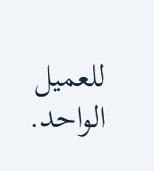للعميل الواحد.